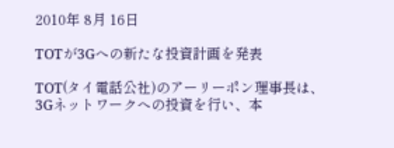2010年 8月 16日

TOTが3Gへの新たな投資計画を発表

TOT(タイ電話公社)のアーリーポン理事長は、3Gネットワークへの投資を行い、本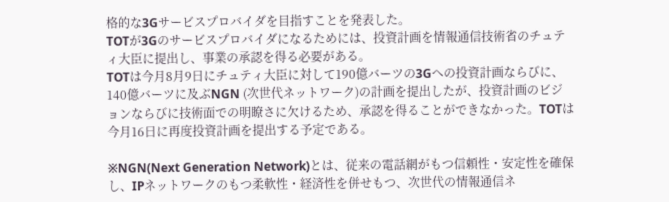格的な3Gサービスプロバイダを目指すことを発表した。
TOTが3Gのサービスプロバイダになるためには、投資計画を情報通信技術省のチュティ大臣に提出し、事業の承認を得る必要がある。
TOTは今月8月9日にチュティ大臣に対して190億バーツの3Gへの投資計画ならびに、140億バーツに及ぶNGN (次世代ネットワーク)の計画を提出したが、投資計画のビジョンならびに技術面での明瞭さに欠けるため、承認を得ることができなかった。TOTは今月16日に再度投資計画を提出する予定である。

※NGN(Next Generation Network)とは、従来の電話網がもつ信頼性・安定性を確保し、IPネットワークのもつ柔軟性・経済性を併せもつ、次世代の情報通信ネ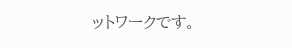ットワークです。